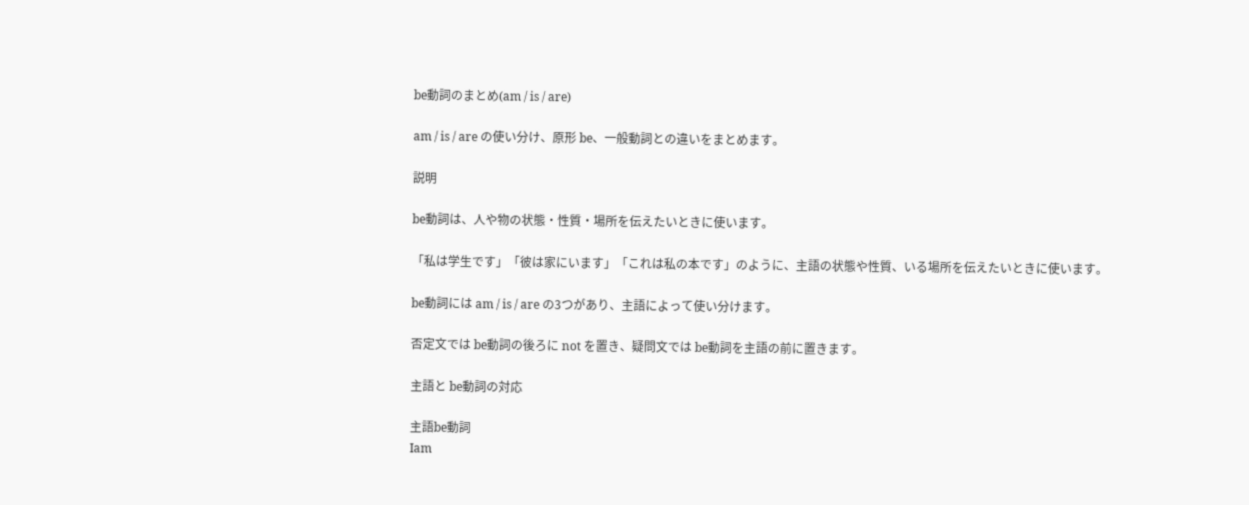be動詞のまとめ(am / is / are)

am / is / are の使い分け、原形 be、一般動詞との違いをまとめます。

説明

be動詞は、人や物の状態・性質・場所を伝えたいときに使います。

「私は学生です」「彼は家にいます」「これは私の本です」のように、主語の状態や性質、いる場所を伝えたいときに使います。

be動詞には am / is / are の3つがあり、主語によって使い分けます。

否定文では be動詞の後ろに not を置き、疑問文では be動詞を主語の前に置きます。

主語と be動詞の対応

主語be動詞
Iam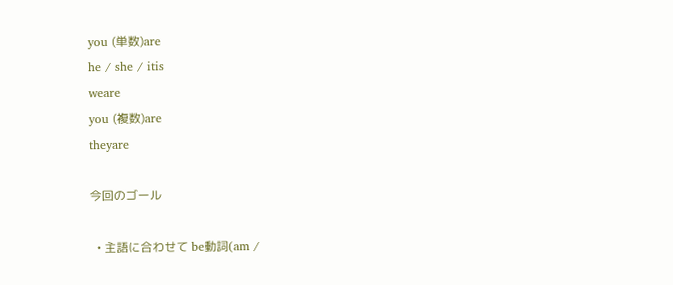you (単数)are
he / she / itis
weare
you (複数)are
theyare

今回のゴール

  • 主語に合わせて be動詞(am /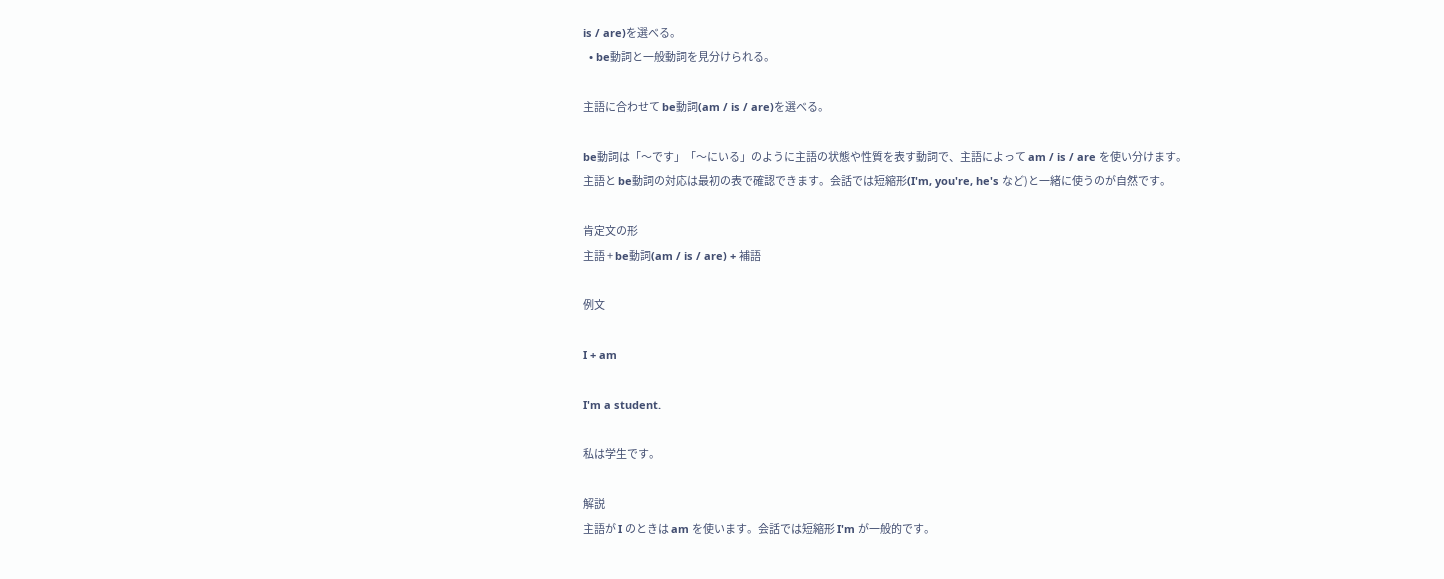is / are)を選べる。
  • be動詞と一般動詞を見分けられる。

主語に合わせて be動詞(am / is / are)を選べる。

be動詞は「〜です」「〜にいる」のように主語の状態や性質を表す動詞で、主語によって am / is / are を使い分けます。
主語と be動詞の対応は最初の表で確認できます。会話では短縮形(I'm, you're, he's など)と一緒に使うのが自然です。

肯定文の形
主語 + be動詞(am / is / are) + 補語

例文

I + am

I'm a student.

私は学生です。

解説
主語が I のときは am を使います。会話では短縮形 I'm が一般的です。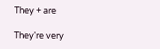They + are

They're very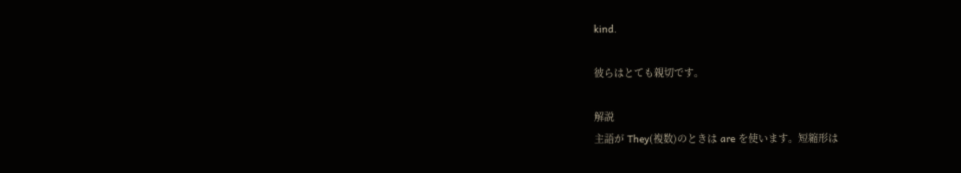kind.

彼らはとても親切です。

解説
主語が They(複数)のときは are を使います。短縮形は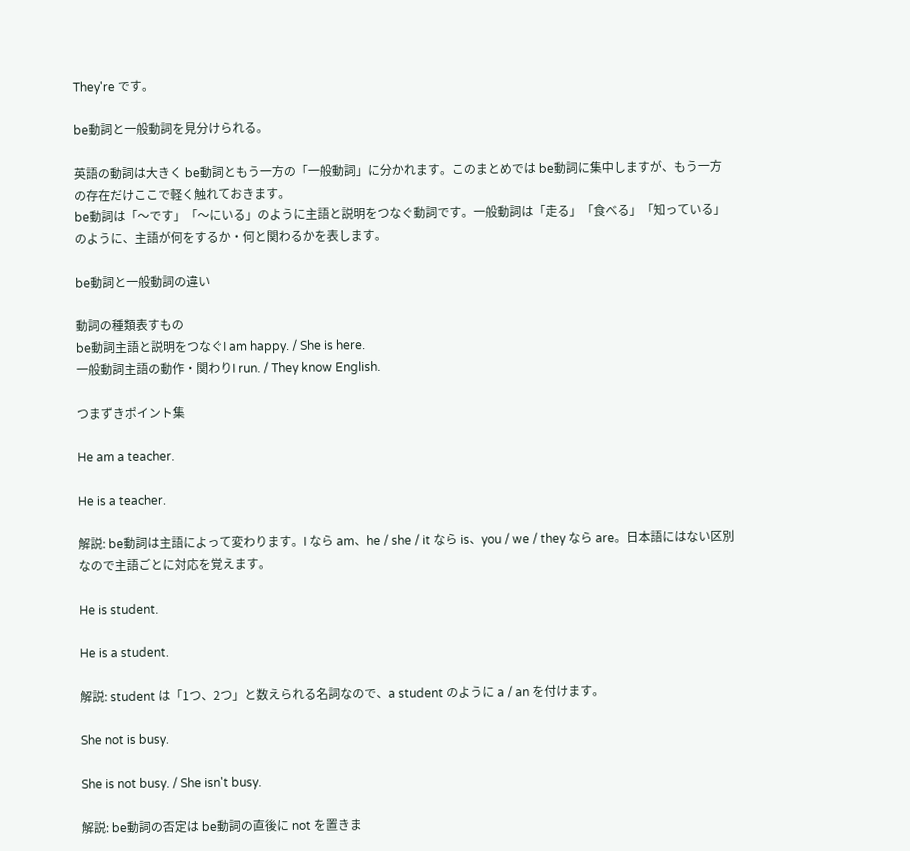They're です。

be動詞と一般動詞を見分けられる。

英語の動詞は大きく be動詞ともう一方の「一般動詞」に分かれます。このまとめでは be動詞に集中しますが、もう一方の存在だけここで軽く触れておきます。
be動詞は「〜です」「〜にいる」のように主語と説明をつなぐ動詞です。一般動詞は「走る」「食べる」「知っている」のように、主語が何をするか・何と関わるかを表します。

be動詞と一般動詞の違い

動詞の種類表すもの
be動詞主語と説明をつなぐI am happy. / She is here.
一般動詞主語の動作・関わりI run. / They know English.

つまずきポイント集

He am a teacher.

He is a teacher.

解説: be動詞は主語によって変わります。I なら am、he / she / it なら is、you / we / they なら are。日本語にはない区別なので主語ごとに対応を覚えます。

He is student.

He is a student.

解説: student は「1つ、2つ」と数えられる名詞なので、a student のように a / an を付けます。

She not is busy.

She is not busy. / She isn't busy.

解説: be動詞の否定は be動詞の直後に not を置きま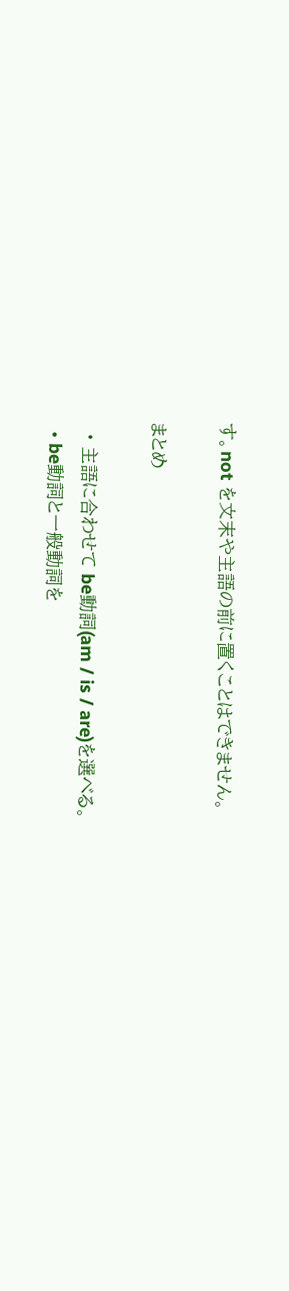す。not を文末や主語の前に置くことはできません。

まとめ

  • 主語に合わせて be動詞(am / is / are)を選べる。
  • be動詞と一般動詞を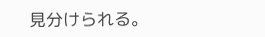見分けられる。